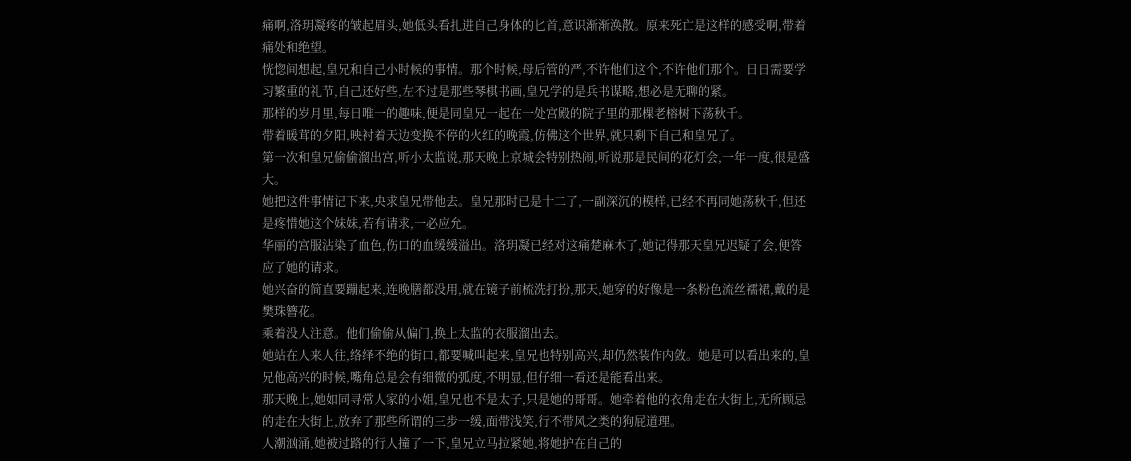痛啊,洛玥凝疼的皱起眉头,她低头看扎进自己身体的匕首,意识渐渐涣散。原来死亡是这样的感受啊,带着痛处和绝望。
恍惚间想起,皇兄和自己小时候的事情。那个时候,母后管的严,不许他们这个,不许他们那个。日日需要学习繁重的礼节,自己还好些,左不过是那些琴棋书画,皇兄学的是兵书谋略,想必是无聊的紧。
那样的岁月里,每日唯一的趣味,便是同皇兄一起在一处宫殿的院子里的那棵老榕树下荡秋千。
带着暖茸的夕阳,映衬着天边变换不停的火红的晚霞,仿佛这个世界,就只剩下自己和皇兄了。
第一次和皇兄偷偷溜出宫,听小太监说,那天晚上京城会特别热闹,听说那是民间的花灯会,一年一度,很是盛大。
她把这件事情记下来,央求皇兄带他去。皇兄那时已是十二了,一副深沉的模样,已经不再同她荡秋千,但还是疼惜她这个妹妹,若有请求,一必应允。
华丽的宫服沾染了血色,伤口的血缓缓溢出。洛玥凝已经对这痛楚麻木了,她记得那天皇兄迟疑了会,便答应了她的请求。
她兴奋的简直要蹦起来,连晚膳都没用,就在镜子前梳洗打扮,那天,她穿的好像是一条粉色流丝襦裙,戴的是樊珠簪花。
乘着没人注意。他们偷偷从偏门,换上太监的衣服溜出去。
她站在人来人往,络绎不绝的街口,都要喊叫起来,皇兄也特别高兴,却仍然装作内敛。她是可以看出来的,皇兄他高兴的时候,嘴角总是会有细微的弧度,不明显,但仔细一看还是能看出来。
那天晚上,她如同寻常人家的小姐,皇兄也不是太子,只是她的哥哥。她牵着他的衣角走在大街上,无所顾忌的走在大街上,放弃了那些所谓的三步一缓,面带浅笑,行不带风之类的狗屁道理。
人潮汹涌,她被过路的行人撞了一下,皇兄立马拉紧她,将她护在自己的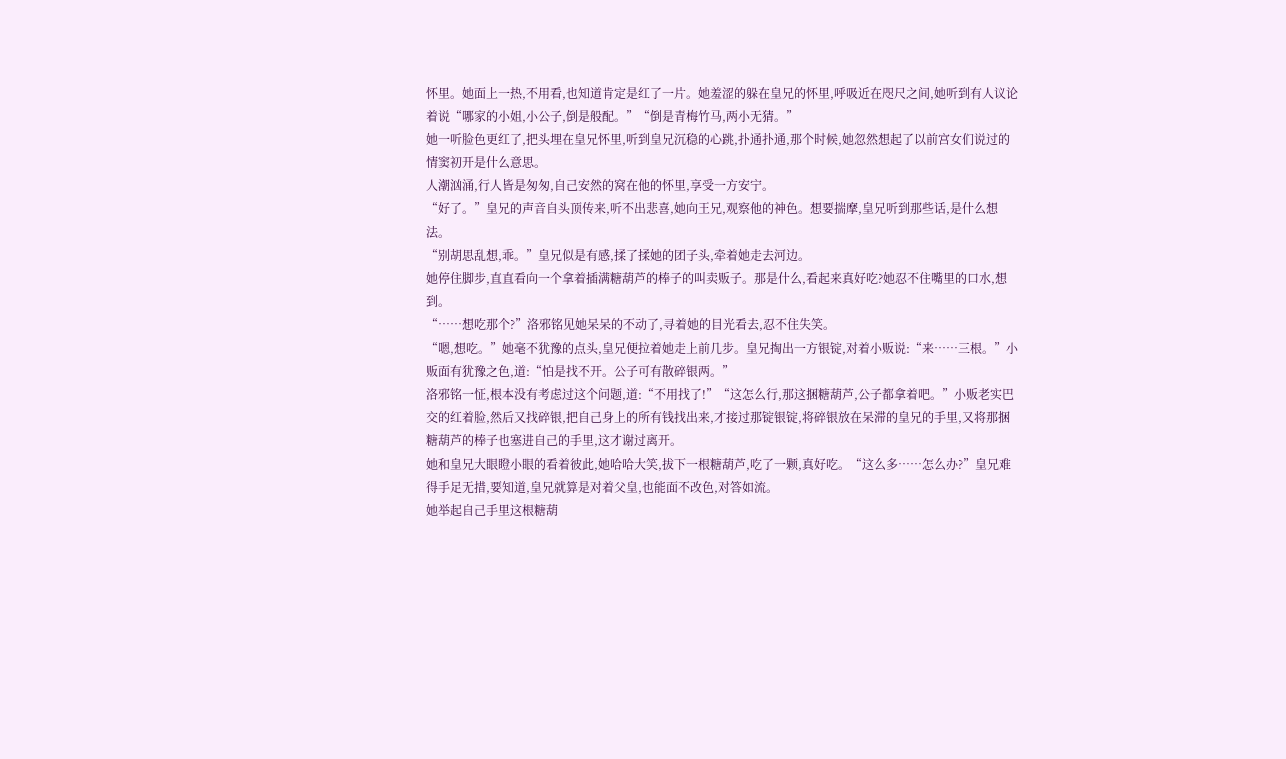怀里。她面上一热,不用看,也知道肯定是红了一片。她羞涩的躲在皇兄的怀里,呼吸近在咫尺之间,她听到有人议论着说“哪家的小姐,小公子,倒是般配。”“倒是青梅竹马,两小无猜。”
她一听脸色更红了,把头埋在皇兄怀里,听到皇兄沉稳的心跳,扑通扑通,那个时候,她忽然想起了以前宫女们说过的情窦初开是什么意思。
人潮汹涌,行人皆是匆匆,自己安然的窝在他的怀里,享受一方安宁。
“好了。”皇兄的声音自头顶传来,听不出悲喜,她向王兄,观察他的神色。想要揣摩,皇兄听到那些话,是什么想法。
“别胡思乱想,乖。”皇兄似是有感,揉了揉她的团子头,牵着她走去河边。
她停住脚步,直直看向一个拿着插满糖葫芦的棒子的叫卖贩子。那是什么,看起来真好吃?她忍不住嘴里的口水,想到。
“……想吃那个?”洛邪铭见她呆呆的不动了,寻着她的目光看去,忍不住失笑。
“嗯,想吃。”她毫不犹豫的点头,皇兄便拉着她走上前几步。皇兄掏出一方银锭,对着小贩说:“来……三根。”小贩面有犹豫之色,道:“怕是找不开。公子可有散碎银两。”
洛邪铭一怔,根本没有考虑过这个问题,道:“不用找了!”“这怎么行,那这捆糖葫芦,公子都拿着吧。”小贩老实巴交的红着脸,然后又找碎银,把自己身上的所有钱找出来,才接过那锭银锭,将碎银放在呆滞的皇兄的手里,又将那捆糖葫芦的棒子也塞进自己的手里,这才谢过离开。
她和皇兄大眼瞪小眼的看着彼此,她哈哈大笑,拔下一根糖葫芦,吃了一颗,真好吃。“这么多……怎么办?”皇兄难得手足无措,要知道,皇兄就算是对着父皇,也能面不改色,对答如流。
她举起自己手里这根糖葫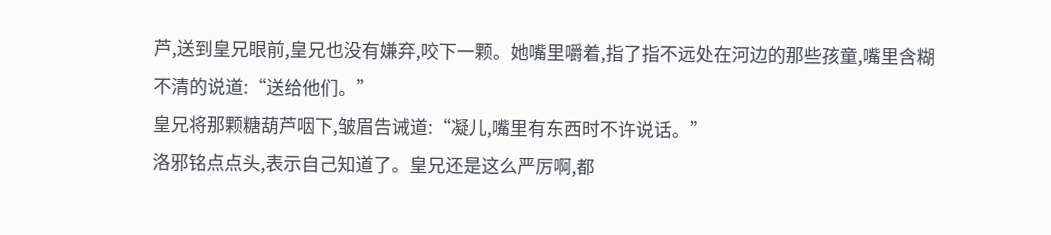芦,送到皇兄眼前,皇兄也没有嫌弃,咬下一颗。她嘴里嚼着,指了指不远处在河边的那些孩童,嘴里含糊不清的说道:“送给他们。”
皇兄将那颗糖葫芦咽下,皱眉告诫道:“凝儿,嘴里有东西时不许说话。”
洛邪铭点点头,表示自己知道了。皇兄还是这么严厉啊,都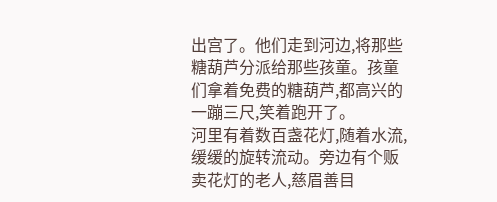出宫了。他们走到河边,将那些糖葫芦分派给那些孩童。孩童们拿着免费的糖葫芦,都高兴的一蹦三尺,笑着跑开了。
河里有着数百盏花灯,随着水流,缓缓的旋转流动。旁边有个贩卖花灯的老人,慈眉善目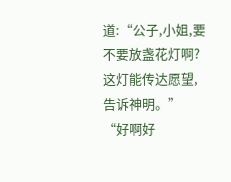道:“公子,小姐,要不要放盏花灯啊?这灯能传达愿望,告诉神明。”
“好啊好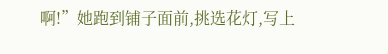啊!”她跑到铺子面前,挑选花灯,写上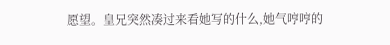愿望。皇兄突然凑过来看她写的什么,她气哼哼的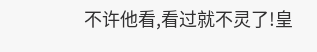不许他看,看过就不灵了!皇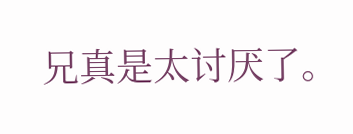兄真是太讨厌了。